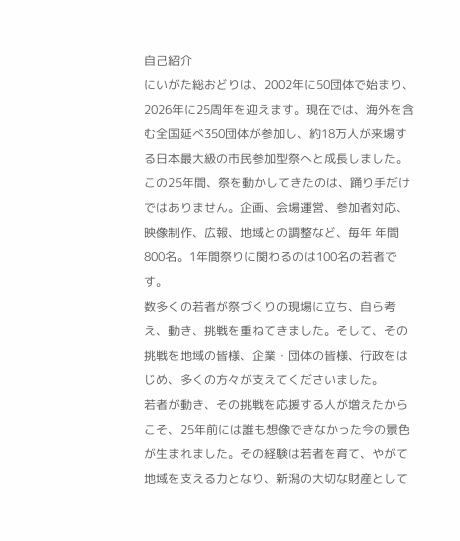自己紹介
にいがた総おどりは、2002年に50団体で始まり、2026年に25周年を迎えます。現在では、海外を含む全国延べ350団体が参加し、約18万人が来場する日本最大級の市民参加型祭へと成長しました。
この25年間、祭を動かしてきたのは、踊り手だけではありません。企画、会場運営、参加者対応、映像制作、広報、地域との調整など、毎年 年間800名。1年間祭りに関わるのは100名の若者です。
数多くの若者が祭づくりの現場に立ち、自ら考え、動き、挑戦を重ねてきました。そして、その挑戦を地域の皆様、企業・団体の皆様、行政をはじめ、多くの方々が支えてくださいました。
若者が動き、その挑戦を応援する人が増えたからこそ、25年前には誰も想像できなかった今の景色が生まれました。その経験は若者を育て、やがて地域を支える力となり、新潟の大切な財産として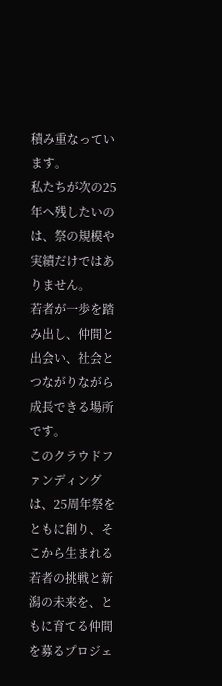積み重なっています。
私たちが次の25年へ残したいのは、祭の規模や実績だけではありません。
若者が一歩を踏み出し、仲間と出会い、社会とつながりながら成長できる場所です。
このクラウドファンディングは、25周年祭をともに創り、そこから生まれる若者の挑戦と新潟の未来を、ともに育てる仲間を募るプロジェ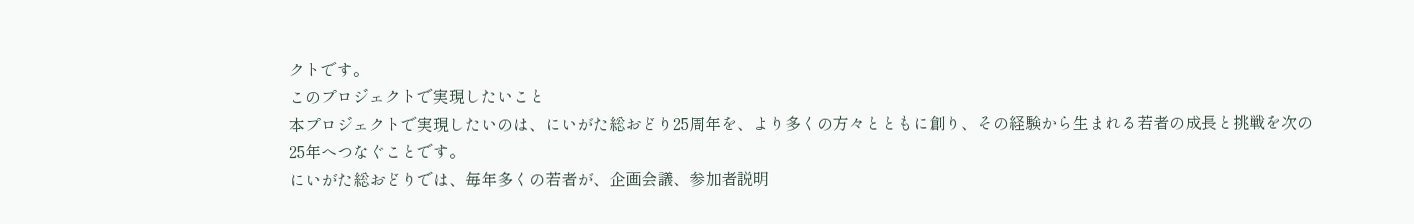クトです。
このプロジェクトで実現したいこと
本プロジェクトで実現したいのは、にいがた総おどり25周年を、より多くの方々とともに創り、その経験から生まれる若者の成長と挑戦を次の25年へつなぐことです。
にいがた総おどりでは、毎年多くの若者が、企画会議、参加者説明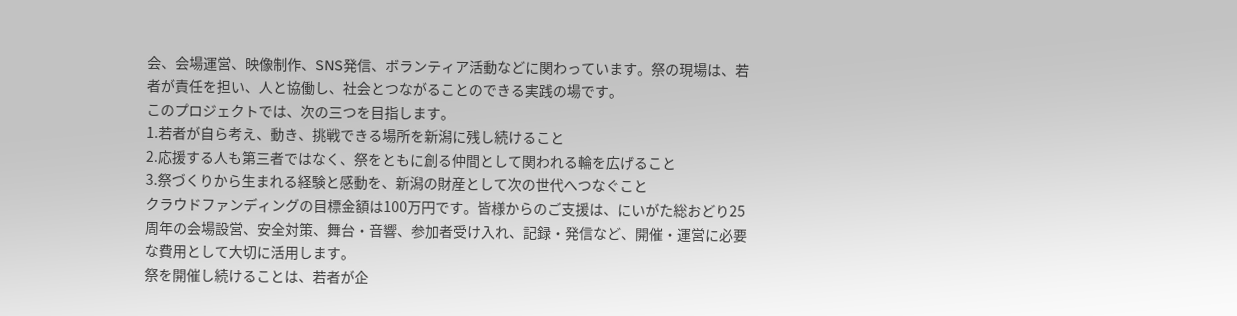会、会場運営、映像制作、SNS発信、ボランティア活動などに関わっています。祭の現場は、若者が責任を担い、人と協働し、社会とつながることのできる実践の場です。
このプロジェクトでは、次の三つを目指します。
1.若者が自ら考え、動き、挑戦できる場所を新潟に残し続けること
2.応援する人も第三者ではなく、祭をともに創る仲間として関われる輪を広げること
3.祭づくりから生まれる経験と感動を、新潟の財産として次の世代へつなぐこと
クラウドファンディングの目標金額は100万円です。皆様からのご支援は、にいがた総おどり25周年の会場設営、安全対策、舞台・音響、参加者受け入れ、記録・発信など、開催・運営に必要な費用として大切に活用します。
祭を開催し続けることは、若者が企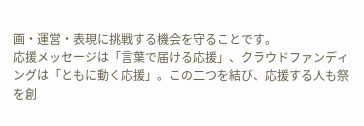画・運営・表現に挑戦する機会を守ることです。
応援メッセージは「言葉で届ける応援」、クラウドファンディングは「ともに動く応援」。この二つを結び、応援する人も祭を創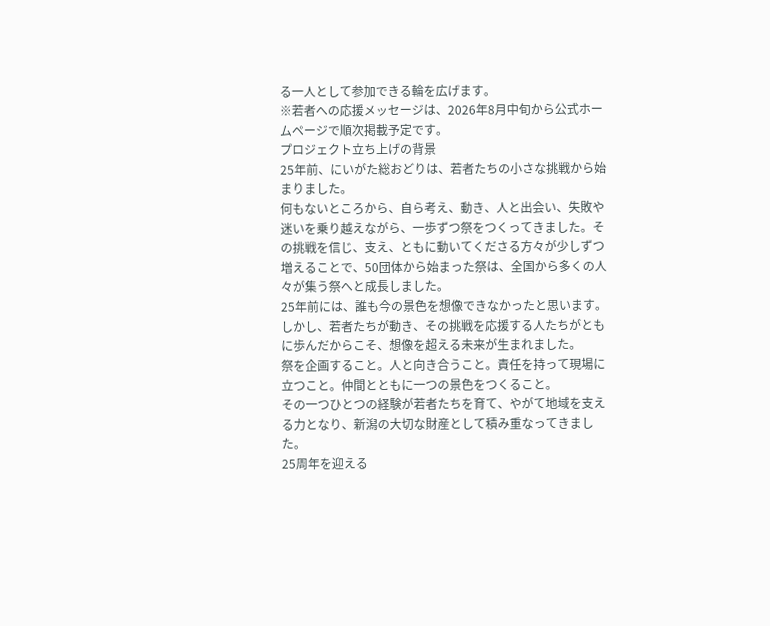る一人として参加できる輪を広げます。
※若者への応援メッセージは、2026年8月中旬から公式ホームページで順次掲載予定です。
プロジェクト立ち上げの背景
25年前、にいがた総おどりは、若者たちの小さな挑戦から始まりました。
何もないところから、自ら考え、動き、人と出会い、失敗や迷いを乗り越えながら、一歩ずつ祭をつくってきました。その挑戦を信じ、支え、ともに動いてくださる方々が少しずつ増えることで、50団体から始まった祭は、全国から多くの人々が集う祭へと成長しました。
25年前には、誰も今の景色を想像できなかったと思います。しかし、若者たちが動き、その挑戦を応援する人たちがともに歩んだからこそ、想像を超える未来が生まれました。
祭を企画すること。人と向き合うこと。責任を持って現場に立つこと。仲間とともに一つの景色をつくること。
その一つひとつの経験が若者たちを育て、やがて地域を支える力となり、新潟の大切な財産として積み重なってきました。
25周年を迎える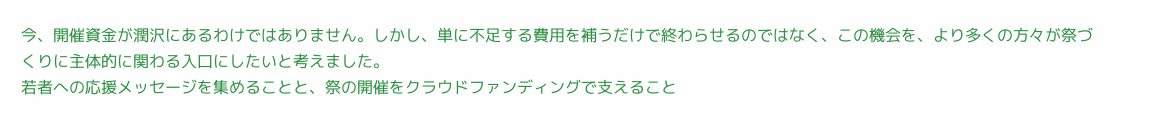今、開催資金が潤沢にあるわけではありません。しかし、単に不足する費用を補うだけで終わらせるのではなく、この機会を、より多くの方々が祭づくりに主体的に関わる入口にしたいと考えました。
若者への応援メッセージを集めることと、祭の開催をクラウドファンディングで支えること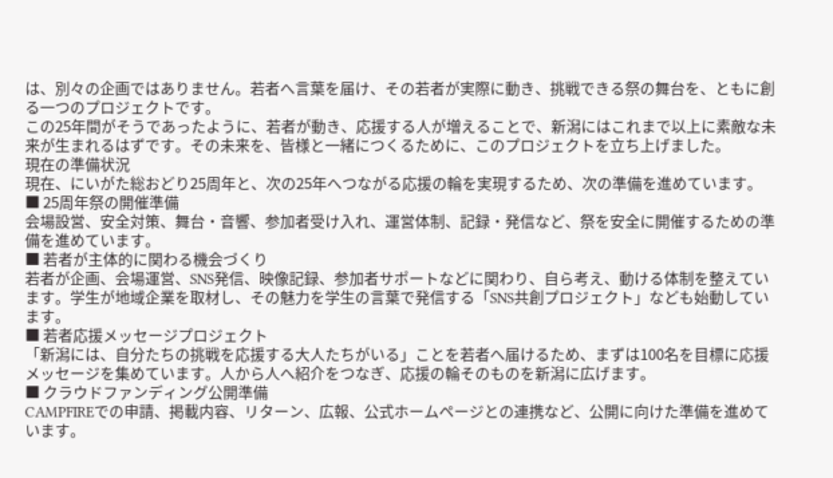は、別々の企画ではありません。若者へ言葉を届け、その若者が実際に動き、挑戦できる祭の舞台を、ともに創る一つのプロジェクトです。
この25年間がそうであったように、若者が動き、応援する人が増えることで、新潟にはこれまで以上に素敵な未来が生まれるはずです。その未来を、皆様と一緒につくるために、このプロジェクトを立ち上げました。
現在の準備状況
現在、にいがた総おどり25周年と、次の25年へつながる応援の輪を実現するため、次の準備を進めています。
■ 25周年祭の開催準備
会場設営、安全対策、舞台・音響、参加者受け入れ、運営体制、記録・発信など、祭を安全に開催するための準備を進めています。
■ 若者が主体的に関わる機会づくり
若者が企画、会場運営、SNS発信、映像記録、参加者サポートなどに関わり、自ら考え、動ける体制を整えています。学生が地域企業を取材し、その魅力を学生の言葉で発信する「SNS共創プロジェクト」なども始動しています。
■ 若者応援メッセージプロジェクト
「新潟には、自分たちの挑戦を応援する大人たちがいる」ことを若者へ届けるため、まずは100名を目標に応援メッセージを集めています。人から人へ紹介をつなぎ、応援の輪そのものを新潟に広げます。
■ クラウドファンディング公開準備
CAMPFIREでの申請、掲載内容、リターン、広報、公式ホームページとの連携など、公開に向けた準備を進めています。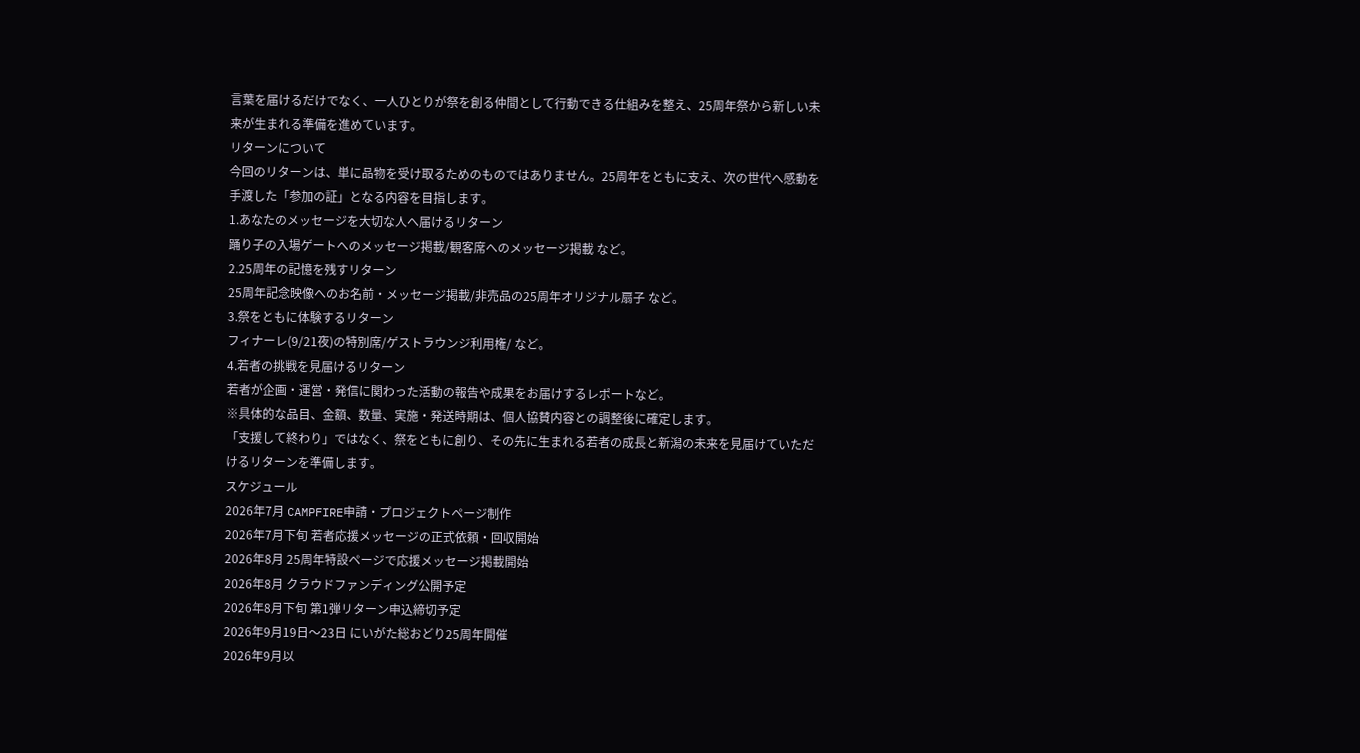言葉を届けるだけでなく、一人ひとりが祭を創る仲間として行動できる仕組みを整え、25周年祭から新しい未来が生まれる準備を進めています。
リターンについて
今回のリターンは、単に品物を受け取るためのものではありません。25周年をともに支え、次の世代へ感動を手渡した「参加の証」となる内容を目指します。
1.あなたのメッセージを大切な人へ届けるリターン
踊り子の入場ゲートへのメッセージ掲載/観客席へのメッセージ掲載 など。
2.25周年の記憶を残すリターン
25周年記念映像へのお名前・メッセージ掲載/非売品の25周年オリジナル扇子 など。
3.祭をともに体験するリターン
フィナーレ(9/21夜)の特別席/ゲストラウンジ利用権/ など。
4.若者の挑戦を見届けるリターン
若者が企画・運営・発信に関わった活動の報告や成果をお届けするレポートなど。
※具体的な品目、金額、数量、実施・発送時期は、個人協賛内容との調整後に確定します。
「支援して終わり」ではなく、祭をともに創り、その先に生まれる若者の成長と新潟の未来を見届けていただけるリターンを準備します。
スケジュール
2026年7月 CAMPFIRE申請・プロジェクトページ制作
2026年7月下旬 若者応援メッセージの正式依頼・回収開始
2026年8月 25周年特設ページで応援メッセージ掲載開始
2026年8月 クラウドファンディング公開予定
2026年8月下旬 第1弾リターン申込締切予定
2026年9月19日〜23日 にいがた総おどり25周年開催
2026年9月以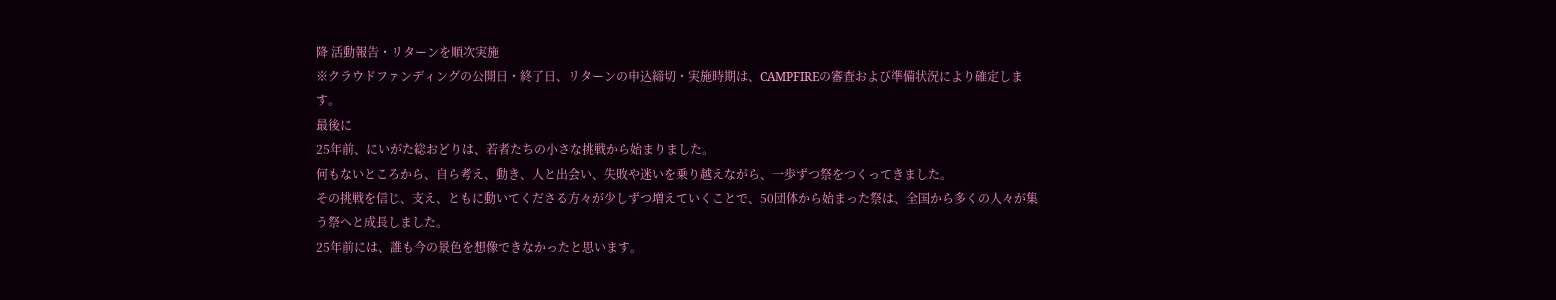降 活動報告・リターンを順次実施
※クラウドファンディングの公開日・終了日、リターンの申込締切・実施時期は、CAMPFIREの審査および準備状況により確定します。
最後に
25年前、にいがた総おどりは、若者たちの小さな挑戦から始まりました。
何もないところから、自ら考え、動き、人と出会い、失敗や迷いを乗り越えながら、一歩ずつ祭をつくってきました。
その挑戦を信じ、支え、ともに動いてくださる方々が少しずつ増えていくことで、50団体から始まった祭は、全国から多くの人々が集う祭へと成長しました。
25年前には、誰も今の景色を想像できなかったと思います。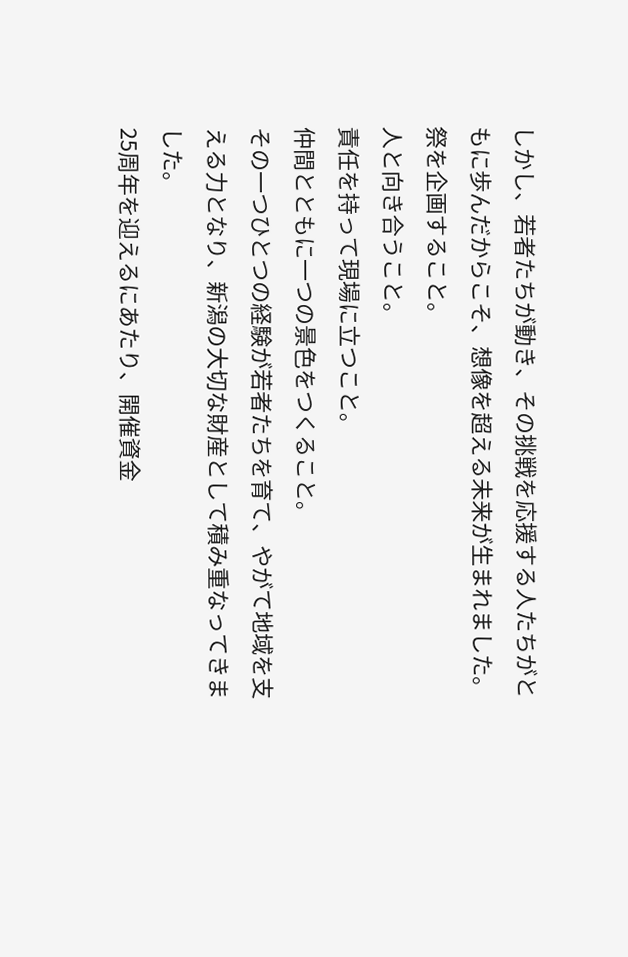しかし、若者たちが動き、その挑戦を応援する人たちがともに歩んだからこそ、想像を超える未来が生まれました。
祭を企画すること。
人と向き合うこと。
責任を持って現場に立つこと。
仲間とともに一つの景色をつくること。
その一つひとつの経験が若者たちを育て、やがて地域を支える力となり、新潟の大切な財産として積み重なってきました。
25周年を迎えるにあたり、開催資金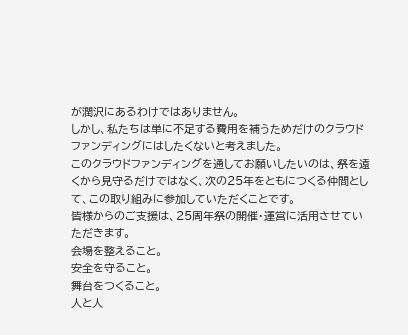が潤沢にあるわけではありません。
しかし、私たちは単に不足する費用を補うためだけのクラウドファンディングにはしたくないと考えました。
このクラウドファンディングを通してお願いしたいのは、祭を遠くから見守るだけではなく、次の25年をともにつくる仲間として、この取り組みに参加していただくことです。
皆様からのご支援は、25周年祭の開催・運営に活用させていただきます。
会場を整えること。
安全を守ること。
舞台をつくること。
人と人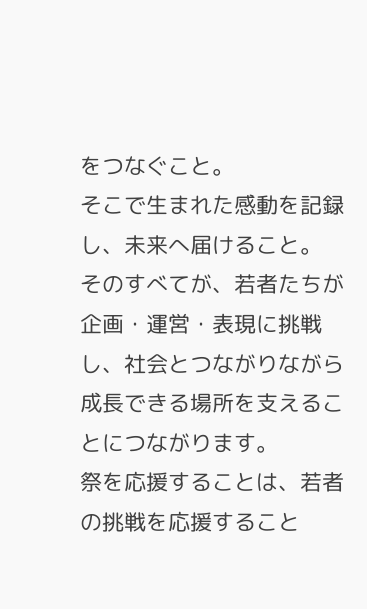をつなぐこと。
そこで生まれた感動を記録し、未来へ届けること。
そのすべてが、若者たちが企画・運営・表現に挑戦し、社会とつながりながら成長できる場所を支えることにつながります。
祭を応援することは、若者の挑戦を応援すること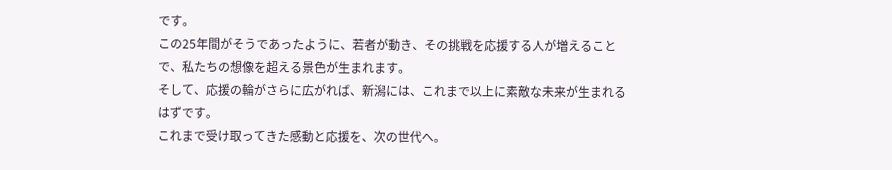です。
この25年間がそうであったように、若者が動き、その挑戦を応援する人が増えることで、私たちの想像を超える景色が生まれます。
そして、応援の輪がさらに広がれば、新潟には、これまで以上に素敵な未来が生まれるはずです。
これまで受け取ってきた感動と応援を、次の世代へ。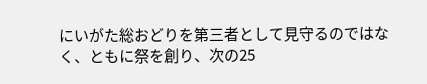にいがた総おどりを第三者として見守るのではなく、ともに祭を創り、次の25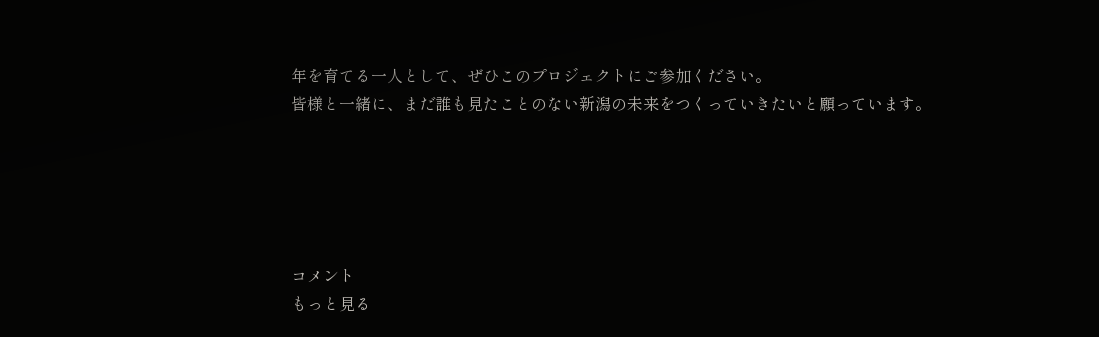年を育てる一人として、ぜひこのプロジェクトにご参加ください。
皆様と一緒に、まだ誰も見たことのない新潟の未来をつくっていきたいと願っています。





コメント
もっと見る